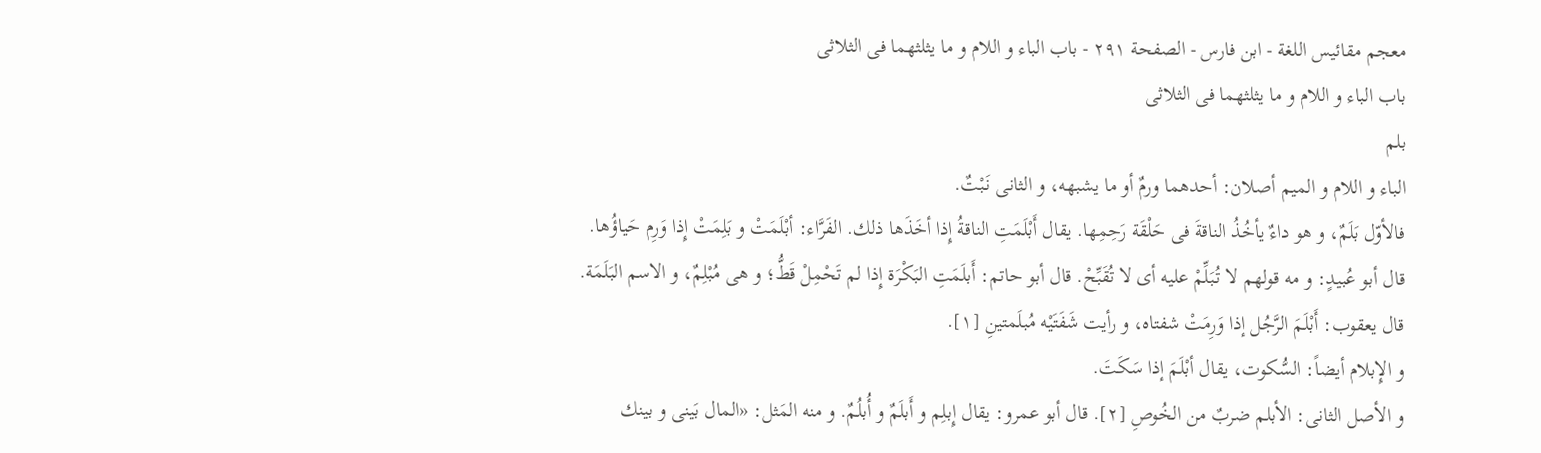معجم مقائيس اللغة - ابن فارس - الصفحة ٢٩١ - باب الباء و اللام و ما يثلثهما فى الثلاثى
باب الباء و اللام و ما يثلثهما فى الثلاثى
بلم
الباء و اللام و الميم أصلان: أحدهما ورمٌ أو ما يشبهه، و الثانى نَبْتٌ.
فالأوّل بَلَمٌ، و هو داءٌ يأخُذُ الناقةَ فى حَلْقَة رَحِمِها. يقال أَبْلَمَتِ الناقةُ إِذا أخَذَها ذلك. الفَرَّاء: أبْلَمَتْ و بَلِمَتْ إِذا وَرِم حَياؤُها.
قال أبو عُبيدٍ: و مه قولهم لا تُبَلِّمْ عليه أى لا تُقَبِّحْ. قال أبو حاتم: أَبلَمَتِ البَكْرَة إِذا لم تَحْمِلْ قَطُّ؛ و هى مُبْلِمٌ، و الاسم البَلَمَة.
قال يعقوب: أَبْلَمَ الرَّجُل إذا وَرِمَتْ شفتاه، و رأيت شَفَتَيْه مُبلَمتينِ [١].
و الإِبلام أيضاً: السُّكوت، يقال أبْلَمَ إذا سَكَتَ.
و الأصل الثانى: الأبلم ضربٌ من الخُوصِ [٢]. قال أبو عمرو: يقال إِبلِم و أَبلَمٌ و أُبلُمٌ. و منه المَثل: «المال بَينى و بينك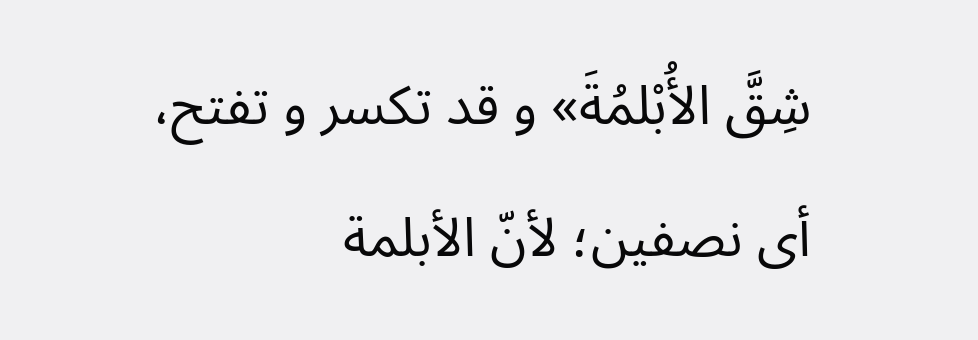شِقَّ الأُبْلمُةَ» و قد تكسر و تفتح، أى نصفين؛ لأنّ الأبلمة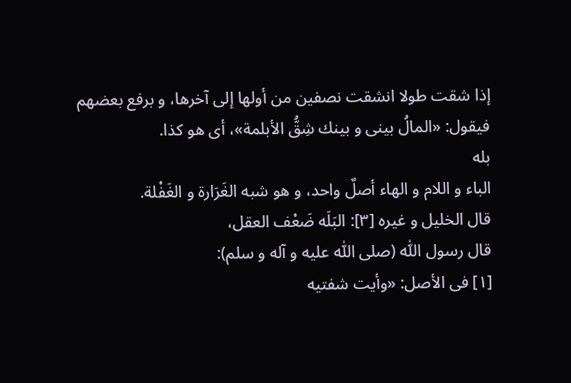إذا شقت طولا انشقت نصفين من أولها إلى آخرها، و برفع بعضهم فيقول: «المالُ بينى و بينك شِقُّ الأبلمة»، أى هو كذا.
بله
الباء و اللام و الهاء أصلٌ واحد، و هو شبه الغَرَارة و الغَفْلة.
قال الخليل و غيره [٣]: البَلَه ضَعْف العقل،
قال رسول اللّٰه (صلى اللّٰه عليه و آله و سلم):
[١] فى الأصل: «وأيت شفتيه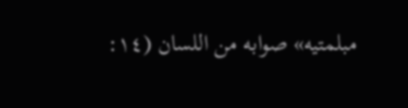مبلمتيه» صوابه من اللسان (١٤: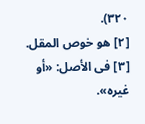٣٢٠).
[٢] هو خوص المقل.
[٣] فى الأصل: «أو غيره».